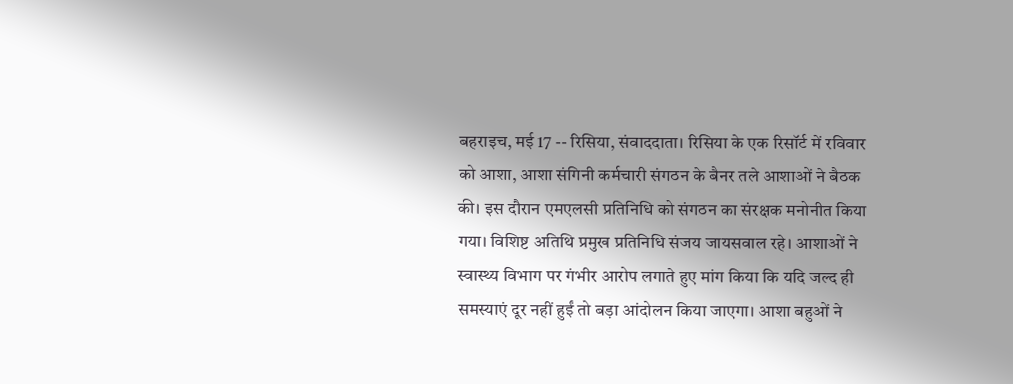बहराइच, मई 17 -- रिसिया, संवाददाता। रिसिया के एक रिसॉर्ट में रविवार को आशा, आशा संगिनी कर्मचारी संगठन के बैनर तले आशाओं ने बैठक की। इस दौरान एमएलसी प्रतिनिधि को संगठन का संरक्षक मनोनीत किया गया। विशिष्ट अतिथि प्रमुख प्रतिनिधि संजय जायसवाल रहे। आशाओं ने स्वास्थ्य विभाग पर गंभीर आरोप लगाते हुए मांग किया कि यदि जल्द ही समस्याएं दूर नहीं हुईं तो बड़ा आंदोलन किया जाएगा। आशा बहुओं ने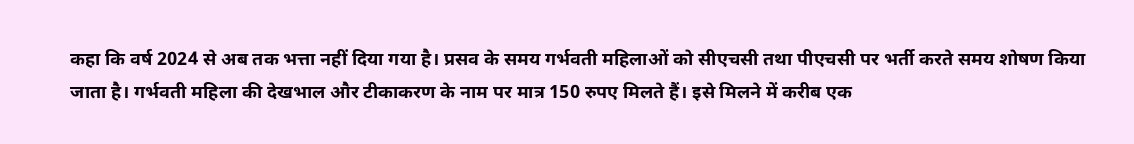कहा कि वर्ष 2024 से अब तक भत्ता नहीं दिया गया है। प्रसव के समय गर्भवती महिलाओं को सीएचसी तथा पीएचसी पर भर्ती करते समय शोषण किया जाता है। गर्भवती महिला की देखभाल और टीकाकरण के नाम पर मात्र 150 रुपए मिलते हैं। इसे मिलने में करीब एक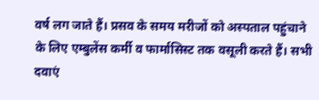वर्ष लग जाते हैं। प्रसव के समय मरीजों को अस्पताल पहुंचाने के लिए एम्बुलेंस कर्मी व फार्मासिस्ट तक वसूली करते हैं। सभी दवाएं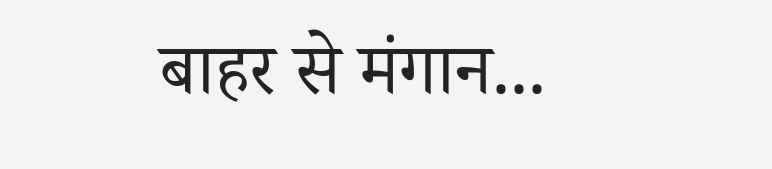बाहर से मंगान...